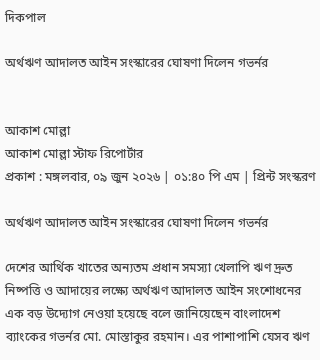দিকপাল

অর্থঋণ আদালত আইন সংস্কারের ঘোষণা দিলেন গভর্নর


আকাশ মোল্লা
আকাশ মোল্লা স্টাফ রিপোর্টার
প্রকাশ : মঙ্গলবার, ০৯ জুন ২০২৬ | ০১:৪০ পি এম | প্রিন্ট সংস্করণ

অর্থঋণ আদালত আইন সংস্কারের ঘোষণা দিলেন গভর্নর

দেশের আর্থিক খাতের অন্যতম প্রধান সমস্যা খেলাপি ঋণ দ্রুত নিষ্পত্তি ও আদায়ের লক্ষ্যে অর্থঋণ আদালত আইন সংশোধনের এক বড় উদ্যোগ নেওয়া হয়েছে বলে জানিয়েছেন বাংলাদেশ ব্যাংকের গভর্নর মো. মোস্তাকুর রহমান। এর পাশাপাশি যেসব ঋণ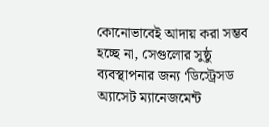কোনোভাবেই আদায় করা সম্ভব হচ্ছে না, সেগুলোর সুষ্ঠু ব্যবস্থাপনার জন্য ‘ডিস্ট্রেসড অ্যাসেট ম্যানেজমেন্ট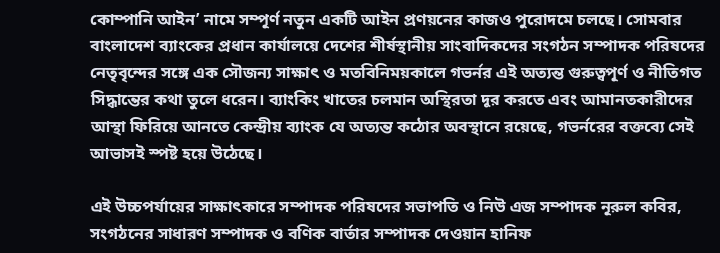কোম্পানি আইন’ নামে সম্পূর্ণ নতুন একটি আইন প্রণয়নের কাজও পুরোদমে চলছে। সোমবার বাংলাদেশ ব্যাংকের প্রধান কার্যালয়ে দেশের শীর্ষস্থানীয় সাংবাদিকদের সংগঠন সম্পাদক পরিষদের নেতৃবৃন্দের সঙ্গে এক সৌজন্য সাক্ষাৎ ও মতবিনিময়কালে গভর্নর এই অত্যন্ত গুরুত্বপূর্ণ ও নীতিগত সিদ্ধান্তের কথা তুলে ধরেন। ব্যাংকিং খাতের চলমান অস্থিরতা দূর করতে এবং আমানতকারীদের আস্থা ফিরিয়ে আনতে কেন্দ্রীয় ব্যাংক যে অত্যন্ত কঠোর অবস্থানে রয়েছে, গভর্নরের বক্তব্যে সেই আভাসই স্পষ্ট হয়ে উঠেছে।

এই উচ্চপর্যায়ের সাক্ষাৎকারে সম্পাদক পরিষদের সভাপতি ও নিউ এজ সম্পাদক নূরুল কবির, সংগঠনের সাধারণ সম্পাদক ও বণিক বার্তার সম্পাদক দেওয়ান হানিফ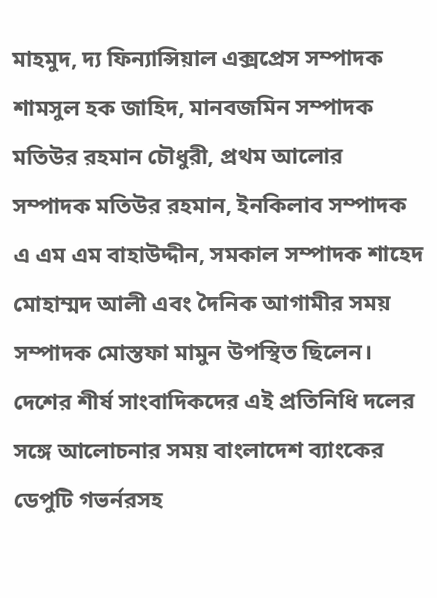মাহমুদ, দ্য ফিন্যান্সিয়াল এক্সপ্রেস সম্পাদক শামসুল হক জাহিদ, মানবজমিন সম্পাদক মতিউর রহমান চৌধুরী, প্রথম আলোর সম্পাদক মতিউর রহমান, ইনকিলাব সম্পাদক এ এম এম বাহাউদ্দীন, সমকাল সম্পাদক শাহেদ মোহাম্মদ আলী এবং দৈনিক আগামীর সময় সম্পাদক মোস্তফা মামুন উপস্থিত ছিলেন। দেশের শীর্ষ সাংবাদিকদের এই প্রতিনিধি দলের সঙ্গে আলোচনার সময় বাংলাদেশ ব্যাংকের ডেপুটি গভর্নরসহ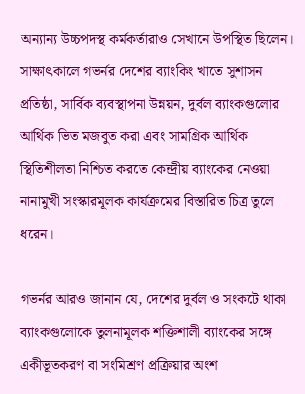অন্যান্য উচ্চপদস্থ কর্মকর্তারাও সেখানে উপস্থিত ছিলেন। সাক্ষাৎকালে গভর্নর দেশের ব্যাংকিং খাতে সুশাসন প্রতিষ্ঠা, সার্বিক ব্যবস্থাপনা উন্নয়ন, দুর্বল ব্যাংকগুলোর আর্থিক ভিত মজবুত করা এবং সামগ্রিক আর্থিক স্থিতিশীলতা নিশ্চিত করতে কেন্দ্রীয় ব্যাংকের নেওয়া নানামুখী সংস্কারমূলক কার্যক্রমের বিস্তারিত চিত্র তুলে ধরেন।

গভর্নর আরও জানান যে, দেশের দুর্বল ও সংকটে থাকা ব্যাংকগুলোকে তুলনামূলক শক্তিশালী ব্যাংকের সঙ্গে একীভূতকরণ বা সংমিশ্রণ প্রক্রিয়ার অংশ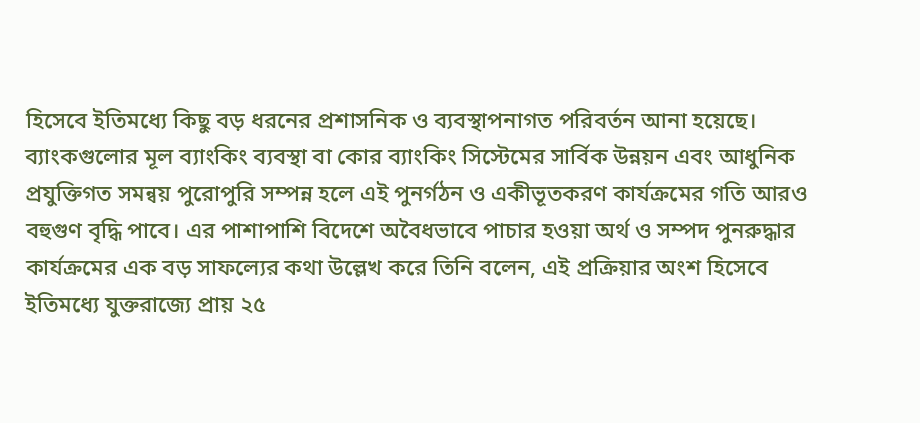হিসেবে ইতিমধ্যে কিছু বড় ধরনের প্রশাসনিক ও ব্যবস্থাপনাগত পরিবর্তন আনা হয়েছে। ব্যাংকগুলোর মূল ব্যাংকিং ব্যবস্থা বা কোর ব্যাংকিং সিস্টেমের সার্বিক উন্নয়ন এবং আধুনিক প্রযুক্তিগত সমন্বয় পুরোপুরি সম্পন্ন হলে এই পুনর্গঠন ও একীভূতকরণ কার্যক্রমের গতি আরও বহুগুণ বৃদ্ধি পাবে। এর পাশাপাশি বিদেশে অবৈধভাবে পাচার হওয়া অর্থ ও সম্পদ পুনরুদ্ধার কার্যক্রমের এক বড় সাফল্যের কথা উল্লেখ করে তিনি বলেন, এই প্রক্রিয়ার অংশ হিসেবে ইতিমধ্যে যুক্তরাজ্যে প্রায় ২৫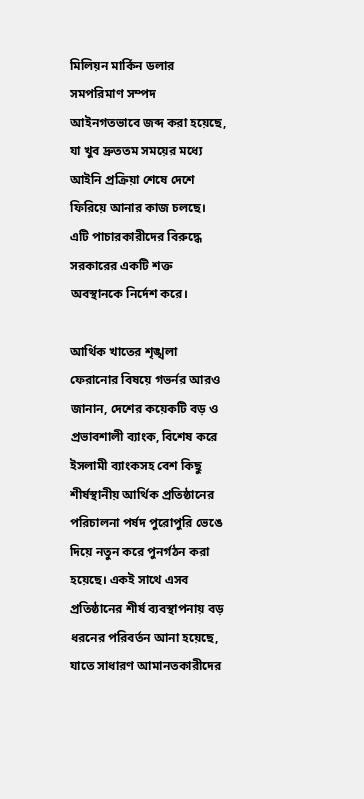মিলিয়ন মার্কিন ডলার সমপরিমাণ সম্পদ আইনগতভাবে জব্দ করা হয়েছে, যা খুব দ্রুততম সময়ের মধ্যে আইনি প্রক্রিয়া শেষে দেশে ফিরিয়ে আনার কাজ চলছে। এটি পাচারকারীদের বিরুদ্ধে সরকারের একটি শক্ত অবস্থানকে নির্দেশ করে।

আর্থিক খাতের শৃঙ্খলা ফেরানোর বিষয়ে গভর্নর আরও জানান, দেশের কয়েকটি বড় ও প্রভাবশালী ব্যাংক, বিশেষ করে ইসলামী ব্যাংকসহ বেশ কিছু শীর্ষস্থানীয় আর্থিক প্রতিষ্ঠানের পরিচালনা পর্ষদ পুরোপুরি ভেঙে দিয়ে নতুন করে পুনর্গঠন করা হয়েছে। একই সাথে এসব প্রতিষ্ঠানের শীর্ষ ব্যবস্থাপনায় বড় ধরনের পরিবর্তন আনা হয়েছে, যাতে সাধারণ আমানতকারীদের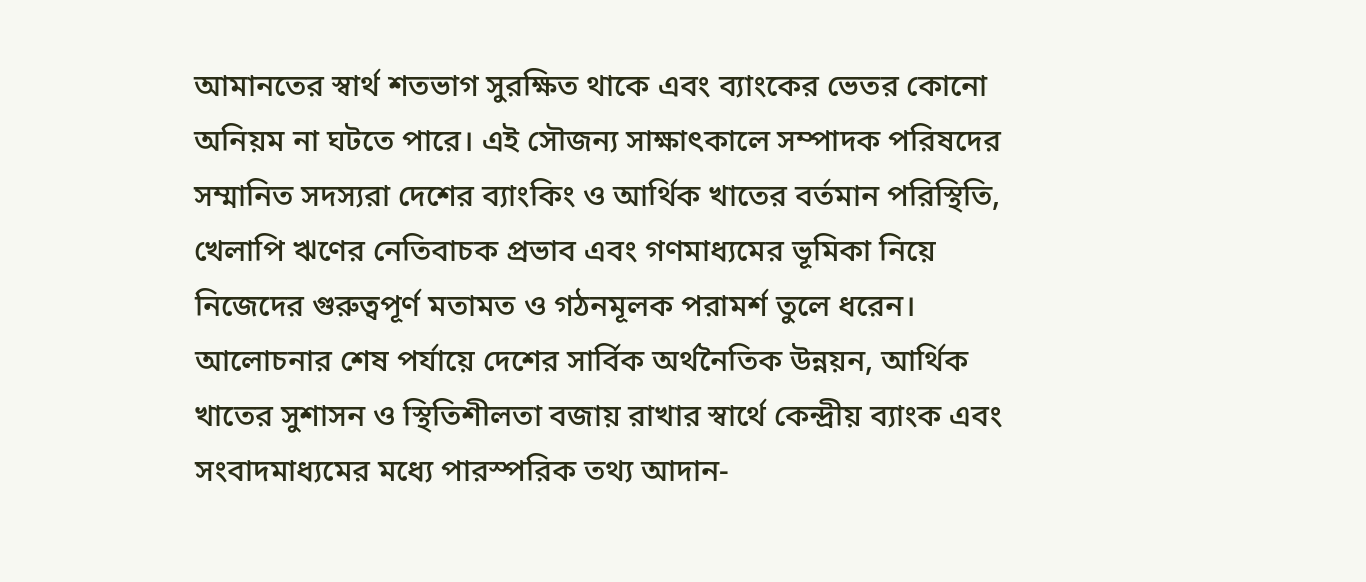আমানতের স্বার্থ শতভাগ সুরক্ষিত থাকে এবং ব্যাংকের ভেতর কোনো অনিয়ম না ঘটতে পারে। এই সৌজন্য সাক্ষাৎকালে সম্পাদক পরিষদের সম্মানিত সদস্যরা দেশের ব্যাংকিং ও আর্থিক খাতের বর্তমান পরিস্থিতি, খেলাপি ঋণের নেতিবাচক প্রভাব এবং গণমাধ্যমের ভূমিকা নিয়ে নিজেদের গুরুত্বপূর্ণ মতামত ও গঠনমূলক পরামর্শ তুলে ধরেন। আলোচনার শেষ পর্যায়ে দেশের সার্বিক অর্থনৈতিক উন্নয়ন, আর্থিক খাতের সুশাসন ও স্থিতিশীলতা বজায় রাখার স্বার্থে কেন্দ্রীয় ব্যাংক এবং সংবাদমাধ্যমের মধ্যে পারস্পরিক তথ্য আদান-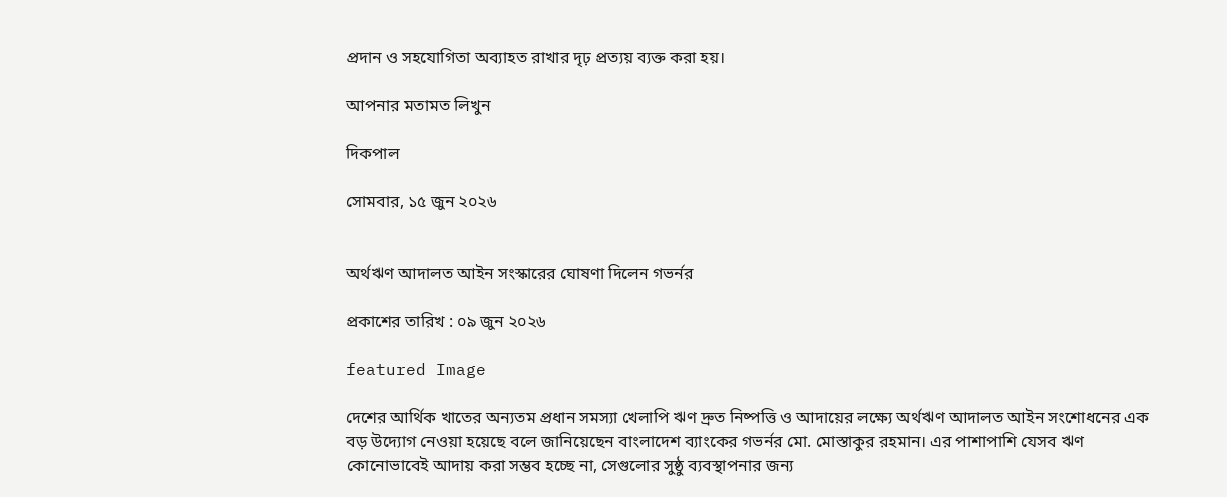প্রদান ও সহযোগিতা অব্যাহত রাখার দৃঢ় প্রত্যয় ব্যক্ত করা হয়।

আপনার মতামত লিখুন

দিকপাল

সোমবার, ১৫ জুন ২০২৬


অর্থঋণ আদালত আইন সংস্কারের ঘোষণা দিলেন গভর্নর

প্রকাশের তারিখ : ০৯ জুন ২০২৬

featured Image

দেশের আর্থিক খাতের অন্যতম প্রধান সমস্যা খেলাপি ঋণ দ্রুত নিষ্পত্তি ও আদায়ের লক্ষ্যে অর্থঋণ আদালত আইন সংশোধনের এক বড় উদ্যোগ নেওয়া হয়েছে বলে জানিয়েছেন বাংলাদেশ ব্যাংকের গভর্নর মো. মোস্তাকুর রহমান। এর পাশাপাশি যেসব ঋণ কোনোভাবেই আদায় করা সম্ভব হচ্ছে না, সেগুলোর সুষ্ঠু ব্যবস্থাপনার জন্য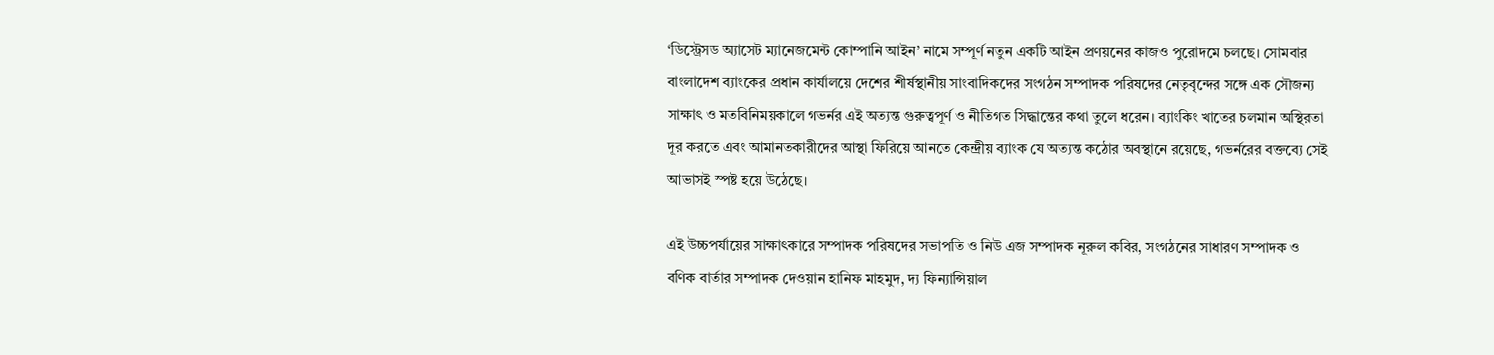‘ডিস্ট্রেসড অ্যাসেট ম্যানেজমেন্ট কোম্পানি আইন’ নামে সম্পূর্ণ নতুন একটি আইন প্রণয়নের কাজও পুরোদমে চলছে। সোমবার বাংলাদেশ ব্যাংকের প্রধান কার্যালয়ে দেশের শীর্ষস্থানীয় সাংবাদিকদের সংগঠন সম্পাদক পরিষদের নেতৃবৃন্দের সঙ্গে এক সৌজন্য সাক্ষাৎ ও মতবিনিময়কালে গভর্নর এই অত্যন্ত গুরুত্বপূর্ণ ও নীতিগত সিদ্ধান্তের কথা তুলে ধরেন। ব্যাংকিং খাতের চলমান অস্থিরতা দূর করতে এবং আমানতকারীদের আস্থা ফিরিয়ে আনতে কেন্দ্রীয় ব্যাংক যে অত্যন্ত কঠোর অবস্থানে রয়েছে, গভর্নরের বক্তব্যে সেই আভাসই স্পষ্ট হয়ে উঠেছে।

এই উচ্চপর্যায়ের সাক্ষাৎকারে সম্পাদক পরিষদের সভাপতি ও নিউ এজ সম্পাদক নূরুল কবির, সংগঠনের সাধারণ সম্পাদক ও বণিক বার্তার সম্পাদক দেওয়ান হানিফ মাহমুদ, দ্য ফিন্যান্সিয়াল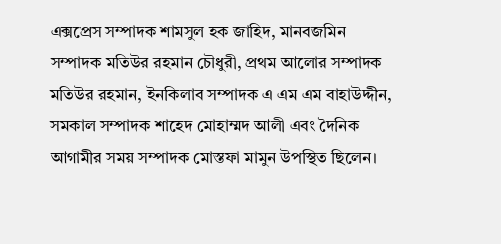এক্সপ্রেস সম্পাদক শামসুল হক জাহিদ, মানবজমিন সম্পাদক মতিউর রহমান চৌধুরী, প্রথম আলোর সম্পাদক মতিউর রহমান, ইনকিলাব সম্পাদক এ এম এম বাহাউদ্দীন, সমকাল সম্পাদক শাহেদ মোহাম্মদ আলী এবং দৈনিক আগামীর সময় সম্পাদক মোস্তফা মামুন উপস্থিত ছিলেন।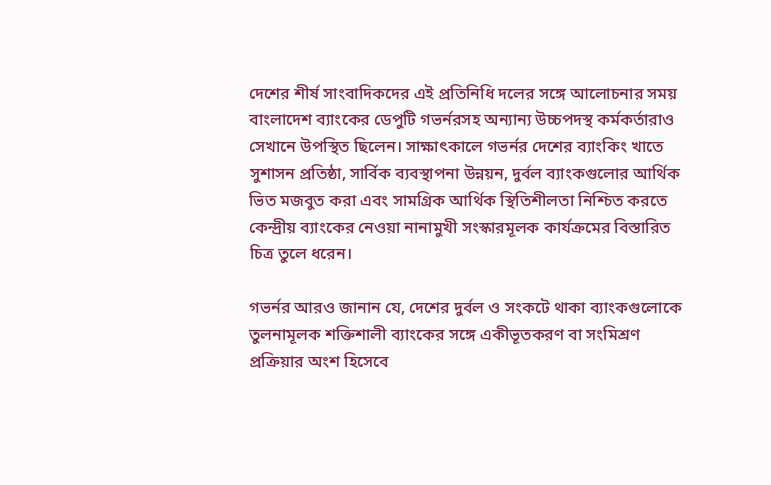দেশের শীর্ষ সাংবাদিকদের এই প্রতিনিধি দলের সঙ্গে আলোচনার সময় বাংলাদেশ ব্যাংকের ডেপুটি গভর্নরসহ অন্যান্য উচ্চপদস্থ কর্মকর্তারাও সেখানে উপস্থিত ছিলেন। সাক্ষাৎকালে গভর্নর দেশের ব্যাংকিং খাতে সুশাসন প্রতিষ্ঠা, সার্বিক ব্যবস্থাপনা উন্নয়ন, দুর্বল ব্যাংকগুলোর আর্থিক ভিত মজবুত করা এবং সামগ্রিক আর্থিক স্থিতিশীলতা নিশ্চিত করতে কেন্দ্রীয় ব্যাংকের নেওয়া নানামুখী সংস্কারমূলক কার্যক্রমের বিস্তারিত চিত্র তুলে ধরেন।

গভর্নর আরও জানান যে, দেশের দুর্বল ও সংকটে থাকা ব্যাংকগুলোকে তুলনামূলক শক্তিশালী ব্যাংকের সঙ্গে একীভূতকরণ বা সংমিশ্রণ প্রক্রিয়ার অংশ হিসেবে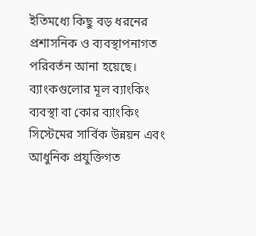ইতিমধ্যে কিছু বড় ধরনের প্রশাসনিক ও ব্যবস্থাপনাগত পরিবর্তন আনা হয়েছে। ব্যাংকগুলোর মূল ব্যাংকিং ব্যবস্থা বা কোর ব্যাংকিং সিস্টেমের সার্বিক উন্নয়ন এবং আধুনিক প্রযুক্তিগত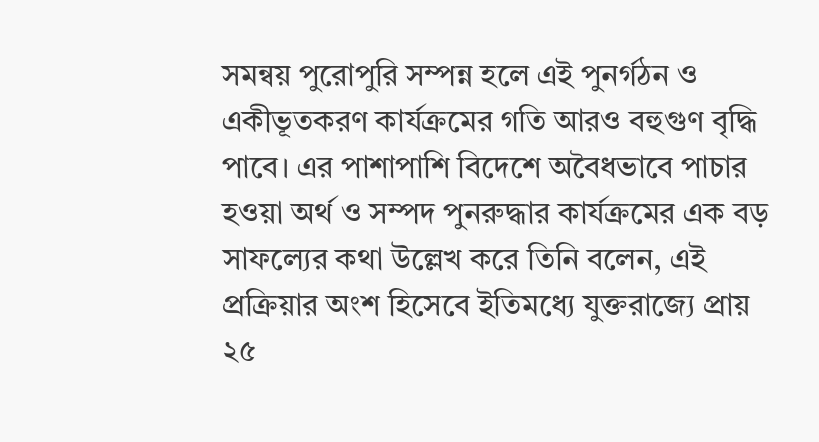সমন্বয় পুরোপুরি সম্পন্ন হলে এই পুনর্গঠন ও একীভূতকরণ কার্যক্রমের গতি আরও বহুগুণ বৃদ্ধি পাবে। এর পাশাপাশি বিদেশে অবৈধভাবে পাচার হওয়া অর্থ ও সম্পদ পুনরুদ্ধার কার্যক্রমের এক বড় সাফল্যের কথা উল্লেখ করে তিনি বলেন, এই প্রক্রিয়ার অংশ হিসেবে ইতিমধ্যে যুক্তরাজ্যে প্রায় ২৫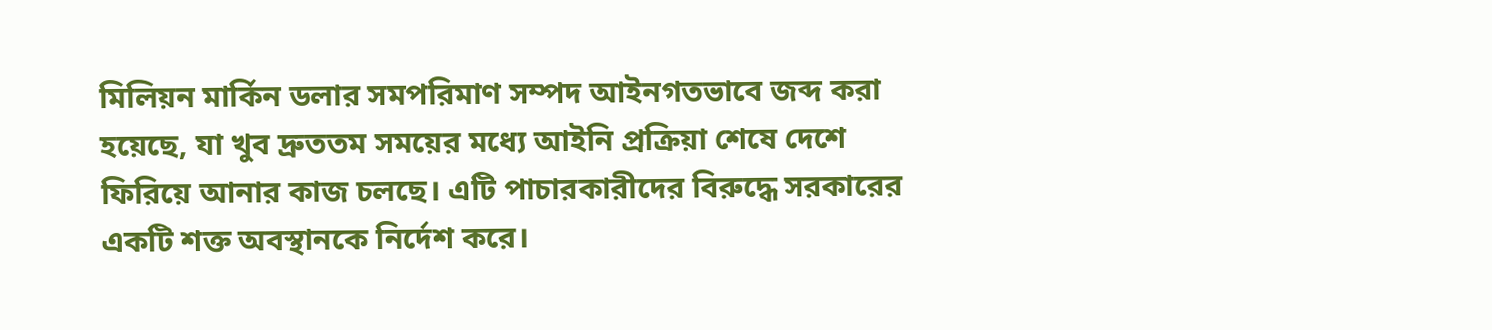মিলিয়ন মার্কিন ডলার সমপরিমাণ সম্পদ আইনগতভাবে জব্দ করা হয়েছে, যা খুব দ্রুততম সময়ের মধ্যে আইনি প্রক্রিয়া শেষে দেশে ফিরিয়ে আনার কাজ চলছে। এটি পাচারকারীদের বিরুদ্ধে সরকারের একটি শক্ত অবস্থানকে নির্দেশ করে।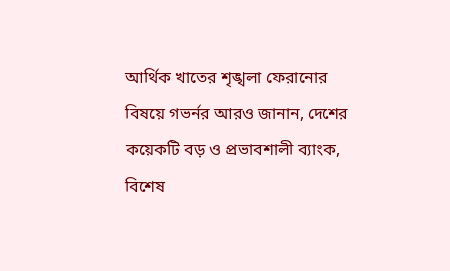আর্থিক খাতের শৃঙ্খলা ফেরানোর বিষয়ে গভর্নর আরও জানান, দেশের কয়েকটি বড় ও প্রভাবশালী ব্যাংক, বিশেষ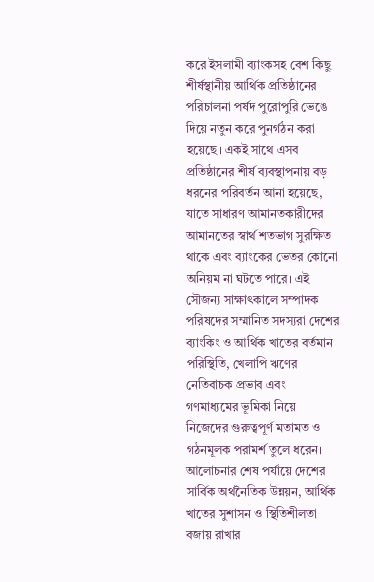করে ইসলামী ব্যাংকসহ বেশ কিছু শীর্ষস্থানীয় আর্থিক প্রতিষ্ঠানের পরিচালনা পর্ষদ পুরোপুরি ভেঙে দিয়ে নতুন করে পুনর্গঠন করা হয়েছে। একই সাথে এসব প্রতিষ্ঠানের শীর্ষ ব্যবস্থাপনায় বড় ধরনের পরিবর্তন আনা হয়েছে, যাতে সাধারণ আমানতকারীদের আমানতের স্বার্থ শতভাগ সুরক্ষিত থাকে এবং ব্যাংকের ভেতর কোনো অনিয়ম না ঘটতে পারে। এই সৌজন্য সাক্ষাৎকালে সম্পাদক পরিষদের সম্মানিত সদস্যরা দেশের ব্যাংকিং ও আর্থিক খাতের বর্তমান পরিস্থিতি, খেলাপি ঋণের নেতিবাচক প্রভাব এবং গণমাধ্যমের ভূমিকা নিয়ে নিজেদের গুরুত্বপূর্ণ মতামত ও গঠনমূলক পরামর্শ তুলে ধরেন। আলোচনার শেষ পর্যায়ে দেশের সার্বিক অর্থনৈতিক উন্নয়ন, আর্থিক খাতের সুশাসন ও স্থিতিশীলতা বজায় রাখার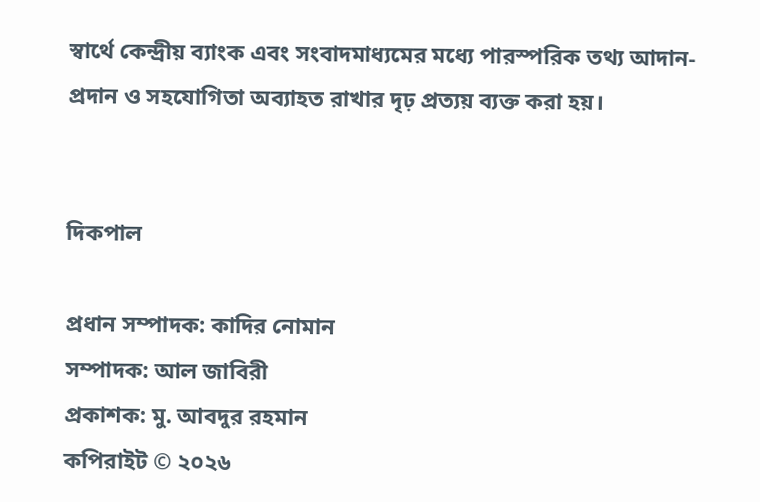স্বার্থে কেন্দ্রীয় ব্যাংক এবং সংবাদমাধ্যমের মধ্যে পারস্পরিক তথ্য আদান-প্রদান ও সহযোগিতা অব্যাহত রাখার দৃঢ় প্রত্যয় ব্যক্ত করা হয়।


দিকপাল

প্রধান সম্পাদক: কাদির নোমান
সম্পাদক: আল জাবিরী
প্রকাশক: মু. আবদুর রহমান
কপিরাইট © ২০২৬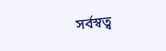সর্বস্বত্ব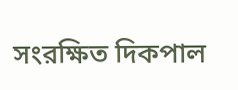সংরক্ষিত দিকপাল